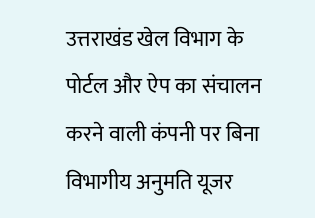उत्तराखंड खेल विभाग के पोर्टल और ऐप का संचालन करने वाली कंपनी पर बिना विभागीय अनुमति यूजर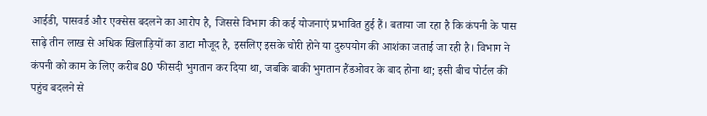आईडी, पासवर्ड और एक्सेस बदलने का आरोप है, जिससे विभाग की कई योजनाएं प्रभावित हुई हैं। बताया जा रहा है कि कंपनी के पास साढ़े तीन लाख से अधिक खिलाड़ियों का डाटा मौजूद है, इसलिए इसके चोरी होने या दुरुपयोग की आशंका जताई जा रही है। विभाग ने कंपनी को काम के लिए करीब 80 फीसदी भुगतान कर दिया था, जबकि बाकी भुगतान हैंडओवर के बाद होना था; इसी बीच पोर्टल की पहुंच बदलने से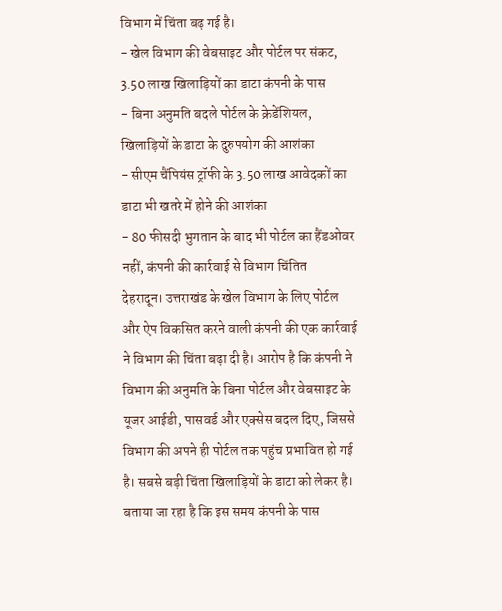विभाग में चिंता बढ़ गई है।
- खेल विभाग की वेबसाइट और पोर्टल पर संकट, 3.50 लाख खिलाड़ियों का डाटा कंपनी के पास
- बिना अनुमति बदले पोर्टल के क्रेडेंशियल, खिलाड़ियों के डाटा के दुरुपयोग की आशंका
- सीएम चैंपियंस ट्रॉफी के 3.50 लाख आवेदकों का डाटा भी खतरे में होने की आशंका
- 80 फीसदी भुगतान के बाद भी पोर्टल का हैंडओवर नहीं, कंपनी की कार्रवाई से विभाग चिंतित
देहरादून। उत्तराखंड के खेल विभाग के लिए पोर्टल और ऐप विकसित करने वाली कंपनी की एक कार्रवाई ने विभाग की चिंता बढ़ा दी है। आरोप है कि कंपनी ने विभाग की अनुमति के बिना पोर्टल और वेबसाइट के यूजर आईडी, पासवर्ड और एक्सेस बदल दिए, जिससे विभाग की अपने ही पोर्टल तक पहुंच प्रभावित हो गई है। सबसे बड़ी चिंता खिलाड़ियों के डाटा को लेकर है। बताया जा रहा है कि इस समय कंपनी के पास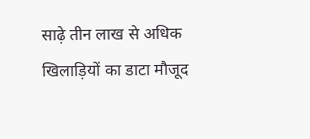साढ़े तीन लाख से अधिक खिलाड़ियों का डाटा मौजूद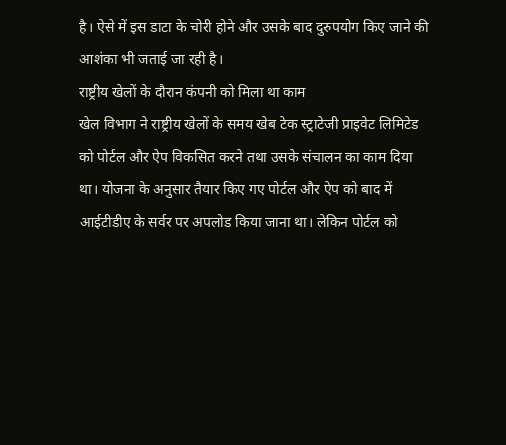है। ऐसे में इस डाटा के चोरी होने और उसके बाद दुरुपयोग किए जाने की आशंका भी जताई जा रही है।
राष्ट्रीय खेलों के दौरान कंपनी को मिला था काम
खेल विभाग ने राष्ट्रीय खेलों के समय खेब टेक स्ट्राटेजी प्राइवेट लिमिटेड को पोर्टल और ऐप विकसित करने तथा उसके संचालन का काम दिया था। योजना के अनुसार तैयार किए गए पोर्टल और ऐप को बाद में आईटीडीए के सर्वर पर अपलोड किया जाना था। लेकिन पोर्टल को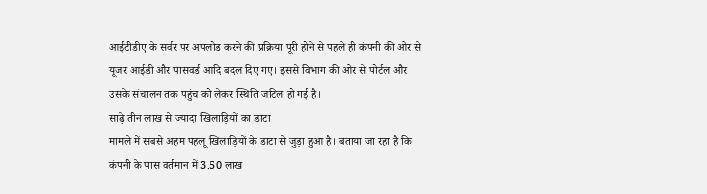आईटीडीए के सर्वर पर अपलोड करने की प्रक्रिया पूरी होने से पहले ही कंपनी की ओर से यूजर आईडी और पासवर्ड आदि बदल दिए गए। इससे विभाग की ओर से पोर्टल और उसके संचालन तक पहुंच को लेकर स्थिति जटिल हो गई है।
साढ़े तीन लाख से ज्यादा खिलाड़ियों का डाटा
मामले में सबसे अहम पहलू खिलाड़ियों के डाटा से जुड़ा हुआ है। बताया जा रहा है कि कंपनी के पास वर्तमान में 3.50 लाख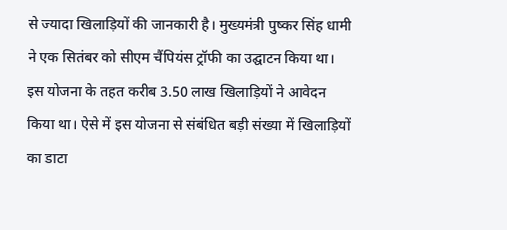से ज्यादा खिलाड़ियों की जानकारी है। मुख्यमंत्री पुष्कर सिंह धामी ने एक सितंबर को सीएम चैंपियंस ट्रॉफी का उद्घाटन किया था। इस योजना के तहत करीब 3.50 लाख खिलाड़ियों ने आवेदन किया था। ऐसे में इस योजना से संबंधित बड़ी संख्या में खिलाड़ियों का डाटा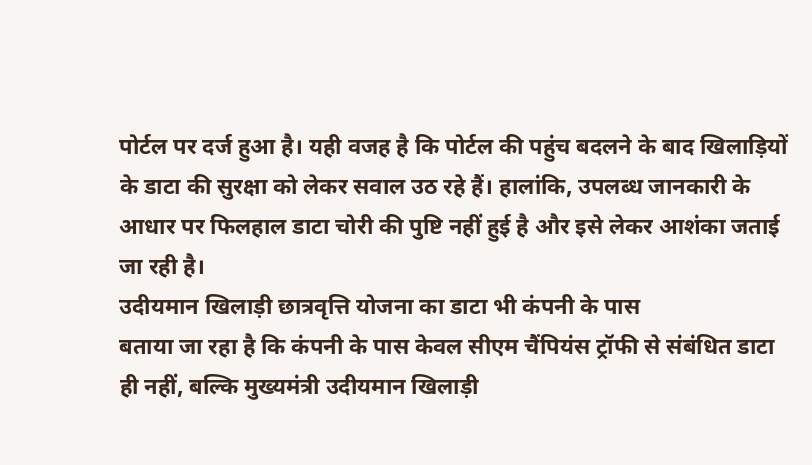पोर्टल पर दर्ज हुआ है। यही वजह है कि पोर्टल की पहुंच बदलने के बाद खिलाड़ियों के डाटा की सुरक्षा को लेकर सवाल उठ रहे हैं। हालांकि, उपलब्ध जानकारी के आधार पर फिलहाल डाटा चोरी की पुष्टि नहीं हुई है और इसे लेकर आशंका जताई जा रही है।
उदीयमान खिलाड़ी छात्रवृत्ति योजना का डाटा भी कंपनी के पास
बताया जा रहा है कि कंपनी के पास केवल सीएम चैंपियंस ट्रॉफी से संबंधित डाटा ही नहीं, बल्कि मुख्यमंत्री उदीयमान खिलाड़ी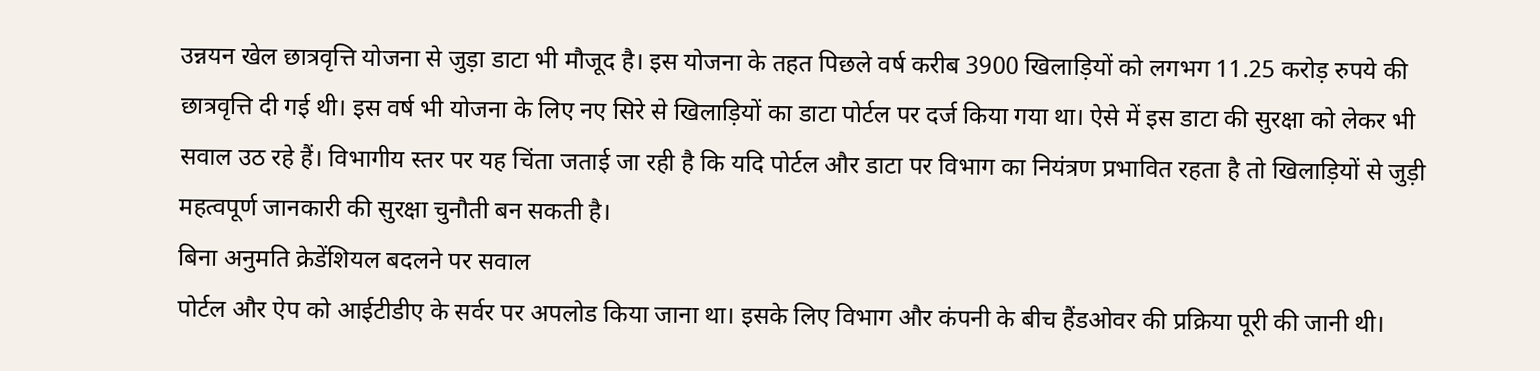उन्नयन खेल छात्रवृत्ति योजना से जुड़ा डाटा भी मौजूद है। इस योजना के तहत पिछले वर्ष करीब 3900 खिलाड़ियों को लगभग 11.25 करोड़ रुपये की छात्रवृत्ति दी गई थी। इस वर्ष भी योजना के लिए नए सिरे से खिलाड़ियों का डाटा पोर्टल पर दर्ज किया गया था। ऐसे में इस डाटा की सुरक्षा को लेकर भी सवाल उठ रहे हैं। विभागीय स्तर पर यह चिंता जताई जा रही है कि यदि पोर्टल और डाटा पर विभाग का नियंत्रण प्रभावित रहता है तो खिलाड़ियों से जुड़ी महत्वपूर्ण जानकारी की सुरक्षा चुनौती बन सकती है।
बिना अनुमति क्रेडेंशियल बदलने पर सवाल
पोर्टल और ऐप को आईटीडीए के सर्वर पर अपलोड किया जाना था। इसके लिए विभाग और कंपनी के बीच हैंडओवर की प्रक्रिया पूरी की जानी थी।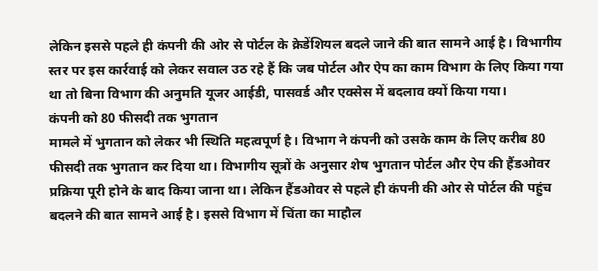लेकिन इससे पहले ही कंपनी की ओर से पोर्टल के क्रेडेंशियल बदले जाने की बात सामने आई है। विभागीय स्तर पर इस कार्रवाई को लेकर सवाल उठ रहे हैं कि जब पोर्टल और ऐप का काम विभाग के लिए किया गया था तो बिना विभाग की अनुमति यूजर आईडी, पासवर्ड और एक्सेस में बदलाव क्यों किया गया।
कंपनी को 80 फीसदी तक भुगतान
मामले में भुगतान को लेकर भी स्थिति महत्वपूर्ण है। विभाग ने कंपनी को उसके काम के लिए करीब 80 फीसदी तक भुगतान कर दिया था। विभागीय सूत्रों के अनुसार शेष भुगतान पोर्टल और ऐप की हैंडओवर प्रक्रिया पूरी होने के बाद किया जाना था। लेकिन हैंडओवर से पहले ही कंपनी की ओर से पोर्टल की पहुंच बदलने की बात सामने आई है। इससे विभाग में चिंता का माहौल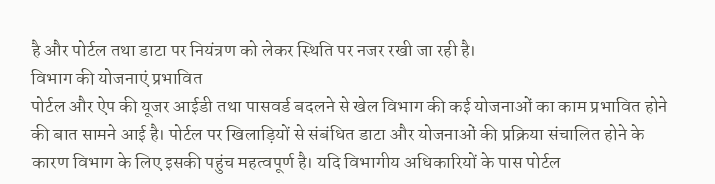है और पोर्टल तथा डाटा पर नियंत्रण को लेकर स्थिति पर नजर रखी जा रही है।
विभाग की योजनाएं प्रभावित
पोर्टल और ऐप की यूजर आईडी तथा पासवर्ड बदलने से खेल विभाग की कई योजनाओं का काम प्रभावित होने की बात सामने आई है। पोर्टल पर खिलाड़ियों से संबंधित डाटा और योजनाओं की प्रक्रिया संचालित होने के कारण विभाग के लिए इसकी पहुंच महत्वपूर्ण है। यदि विभागीय अधिकारियों के पास पोर्टल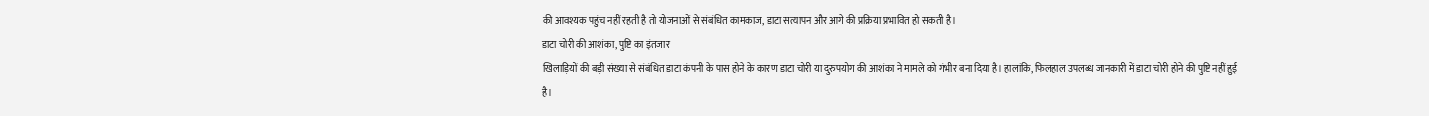की आवश्यक पहुंच नहीं रहती है तो योजनाओं से संबंधित कामकाज, डाटा सत्यापन और आगे की प्रक्रिया प्रभावित हो सकती है।
डाटा चोरी की आशंका, पुष्टि का इंतजार
खिलाड़ियों की बड़ी संख्या से संबंधित डाटा कंपनी के पास होने के कारण डाटा चोरी या दुरुपयोग की आशंका ने मामले को गंभीर बना दिया है। हालांकि, फिलहाल उपलब्ध जानकारी में डाटा चोरी होने की पुष्टि नहीं हुई है।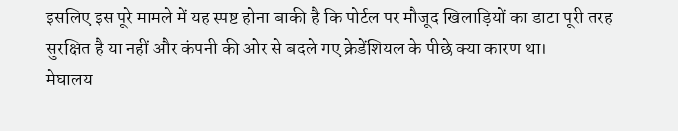इसलिए इस पूरे मामले में यह स्पष्ट होना बाकी है कि पोर्टल पर मौजूद खिलाड़ियों का डाटा पूरी तरह सुरक्षित है या नहीं और कंपनी की ओर से बदले गए क्रेडेंशियल के पीछे क्या कारण था।
मेघालय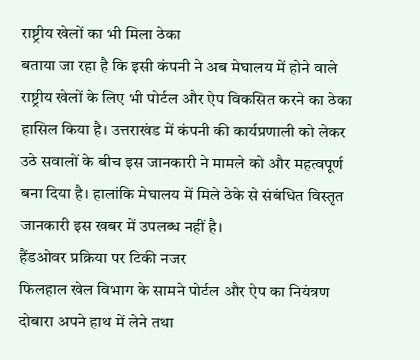राष्ट्रीय खेलों का भी मिला ठेका
बताया जा रहा है कि इसी कंपनी ने अब मेघालय में होने वाले राष्ट्रीय खेलों के लिए भी पोर्टल और ऐप विकसित करने का ठेका हासिल किया है। उत्तराखंड में कंपनी की कार्यप्रणाली को लेकर उठे सवालों के बीच इस जानकारी ने मामले को और महत्वपूर्ण बना दिया है। हालांकि मेघालय में मिले ठेके से संबंधित विस्तृत जानकारी इस खबर में उपलब्ध नहीं है।
हैंडओवर प्रक्रिया पर टिकी नजर
फिलहाल खेल विभाग के सामने पोर्टल और ऐप का नियंत्रण दोबारा अपने हाथ में लेने तथा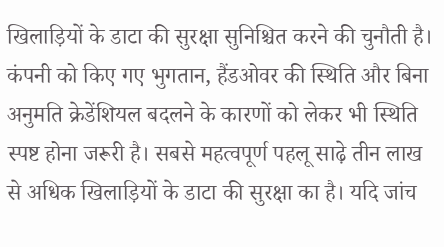खिलाड़ियों के डाटा की सुरक्षा सुनिश्चित करने की चुनौती है। कंपनी को किए गए भुगतान, हैंडओवर की स्थिति और बिना अनुमति क्रेडेंशियल बदलने के कारणों को लेकर भी स्थिति स्पष्ट होना जरूरी है। सबसे महत्वपूर्ण पहलू साढ़े तीन लाख से अधिक खिलाड़ियों के डाटा की सुरक्षा का है। यदि जांच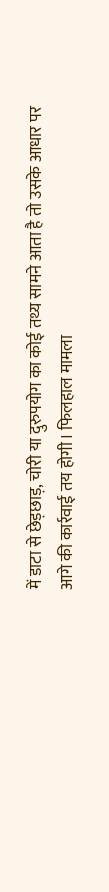में डाटा से छेड़छाड़, चोरी या दुरुपयोग का कोई तथ्य सामने आता है तो उसके आधार पर आगे की कार्रवाई तय होगी। फिलहाल मामला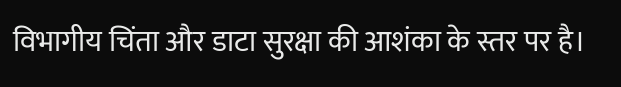विभागीय चिंता और डाटा सुरक्षा की आशंका के स्तर पर है।